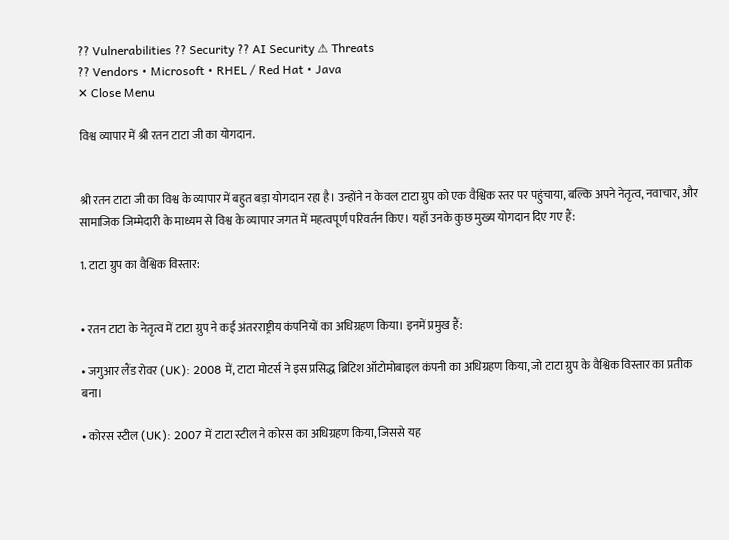?? Vulnerabilities ?? Security ?? AI Security ⚠ Threats
?? Vendors • Microsoft • RHEL / Red Hat • Java
✕ Close Menu

विश्व व्यापार में श्री रतन टाटा जी का योगदान.


श्री रतन टाटा जी का विश्व के व्यापार में बहुत बड़ा योगदान रहा है। उन्होंने न केवल टाटा ग्रुप को एक वैश्विक स्तर पर पहुंचाया, बल्कि अपने नेतृत्व, नवाचार, और सामाजिक जिम्मेदारी के माध्यम से विश्व के व्यापार जगत में महत्वपूर्ण परिवर्तन किए। यहाँ उनके कुछ मुख्य योगदान दिए गए हैं:

1. टाटा ग्रुप का वैश्विक विस्तार:


• रतन टाटा के नेतृत्व में टाटा ग्रुप ने कई अंतरराष्ट्रीय कंपनियों का अधिग्रहण किया। इनमें प्रमुख हैं:

• जगुआर लैंड रोवर (UK): 2008 में, टाटा मोटर्स ने इस प्रसिद्ध ब्रिटिश ऑटोमोबाइल कंपनी का अधिग्रहण किया, जो टाटा ग्रुप के वैश्विक विस्तार का प्रतीक बना।

• कोरस स्टील (UK): 2007 में टाटा स्टील ने कोरस का अधिग्रहण किया, जिससे यह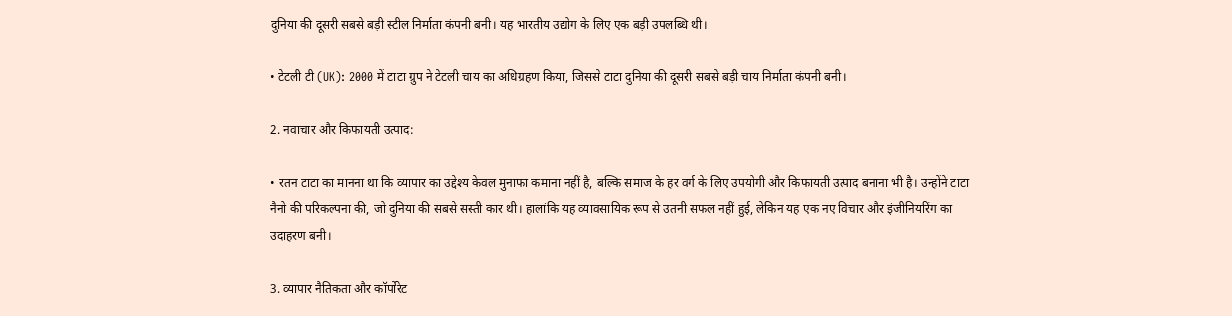दुनिया की दूसरी सबसे बड़ी स्टील निर्माता कंपनी बनी। यह भारतीय उद्योग के लिए एक बड़ी उपलब्धि थी।

• टेटली टी (UK): 2000 में टाटा ग्रुप ने टेटली चाय का अधिग्रहण किया, जिससे टाटा दुनिया की दूसरी सबसे बड़ी चाय निर्माता कंपनी बनी।

2. नवाचार और किफायती उत्पाद:

• रतन टाटा का मानना था कि व्यापार का उद्देश्य केवल मुनाफा कमाना नहीं है, बल्कि समाज के हर वर्ग के लिए उपयोगी और किफायती उत्पाद बनाना भी है। उन्होंने टाटा नैनो की परिकल्पना की, जो दुनिया की सबसे सस्ती कार थी। हालांकि यह व्यावसायिक रूप से उतनी सफल नहीं हुई, लेकिन यह एक नए विचार और इंजीनियरिंग का उदाहरण बनी।

3. व्यापार नैतिकता और कॉर्पोरेट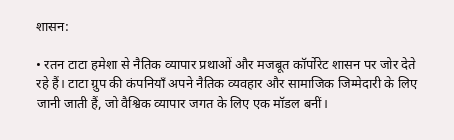शासन:

• रतन टाटा हमेशा से नैतिक व्यापार प्रथाओं और मजबूत कॉर्पोरेट शासन पर जोर देते रहे हैं। टाटा ग्रुप की कंपनियाँ अपने नैतिक व्यवहार और सामाजिक जिम्मेदारी के लिए जानी जाती हैं, जो वैश्विक व्यापार जगत के लिए एक मॉडल बनीं।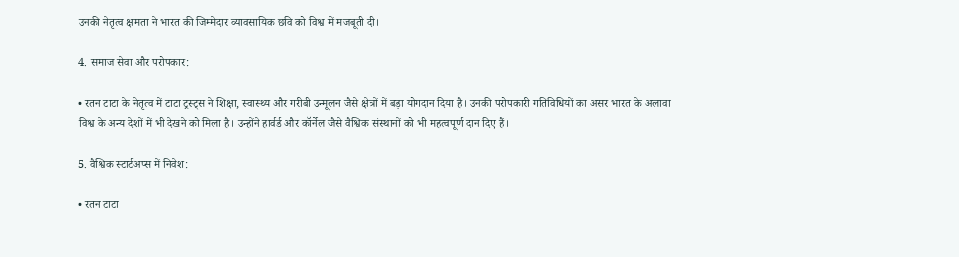उनकी नेतृत्व क्षमता ने भारत की जिम्मेदार व्यावसायिक छवि को विश्व में मजबूती दी।

4. समाज सेवा और परोपकार:

• रतन टाटा के नेतृत्व में टाटा ट्रस्ट्स ने शिक्षा, स्वास्थ्य और गरीबी उन्मूलन जैसे क्षेत्रों में बड़ा योगदान दिया है। उनकी परोपकारी गतिविधियों का असर भारत के अलावा विश्व के अन्य देशों में भी देखने को मिला है। उन्होंने हार्वर्ड और कॉर्नेल जैसे वैश्विक संस्थानों को भी महत्वपूर्ण दान दिए हैं।

5. वैश्विक स्टार्टअप्स में निवेश:

• रतन टाटा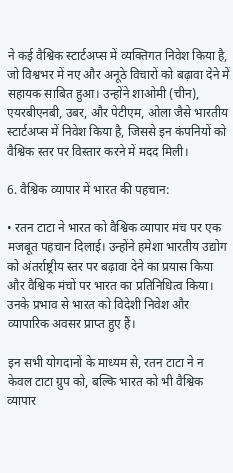ने कई वैश्विक स्टार्टअप्स में व्यक्तिगत निवेश किया है, जो विश्वभर में नए और अनूठे विचारों को बढ़ावा देने में सहायक साबित हुआ। उन्होंने शाओमी (चीन), एयरबीएनबी, उबर, और पेटीएम, ओला जैसे भारतीय स्टार्टअप्स में निवेश किया है, जिससे इन कंपनियों को वैश्विक स्तर पर विस्तार करने में मदद मिली।

6. वैश्विक व्यापार में भारत की पहचान:

• रतन टाटा ने भारत को वैश्विक व्यापार मंच पर एक मजबूत पहचान दिलाई। उन्होंने हमेशा भारतीय उद्योग को अंतर्राष्ट्रीय स्तर पर बढ़ावा देने का प्रयास किया और वैश्विक मंचों पर भारत का प्रतिनिधित्व किया। उनके प्रभाव से भारत को विदेशी निवेश और व्यापारिक अवसर प्राप्त हुए हैं।

इन सभी योगदानों के माध्यम से, रतन टाटा ने न केवल टाटा ग्रुप को, बल्कि भारत को भी वैश्विक व्यापार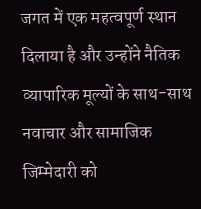जगत में एक महत्वपूर्ण स्थान दिलाया है और उन्होंने नैतिक व्यापारिक मूल्यों के साथ-साथ नवाचार और सामाजिक जिम्मेदारी को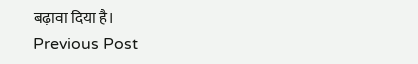बढ़ावा दिया है।
Previous Post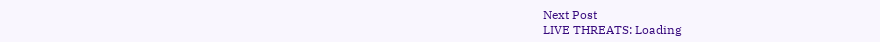Next Post
LIVE THREATS: Loading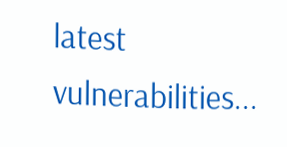latest vulnerabilities...